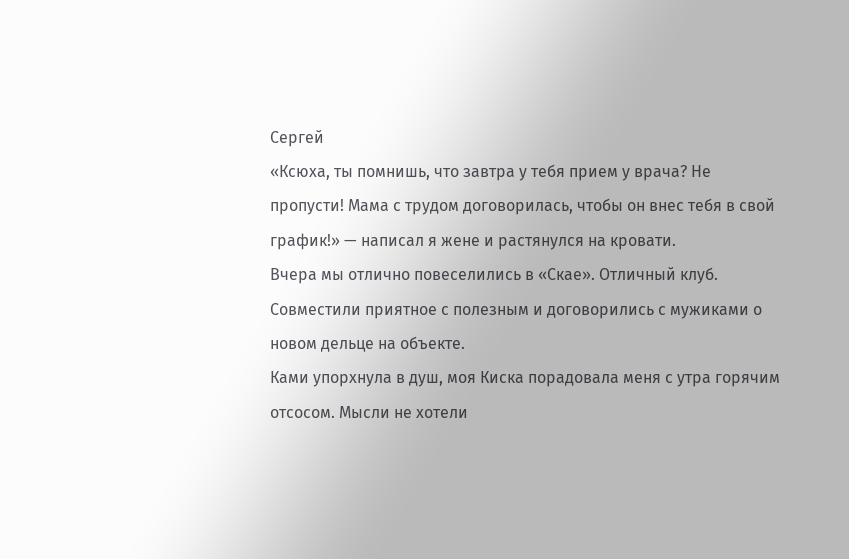Сергей
«Ксюха, ты помнишь, что завтра у тебя прием у врача? Не пропусти! Мама с трудом договорилась, чтобы он внес тебя в свой график!» — написал я жене и растянулся на кровати.
Вчера мы отлично повеселились в «Скае». Отличный клуб. Совместили приятное с полезным и договорились с мужиками о новом дельце на объекте.
Ками упорхнула в душ, моя Киска порадовала меня с утра горячим отсосом. Мысли не хотели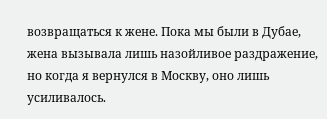возвращаться к жене. Пока мы были в Дубае, жена вызывала лишь назойливое раздражение, но когда я вернулся в Москву, оно лишь усиливалось.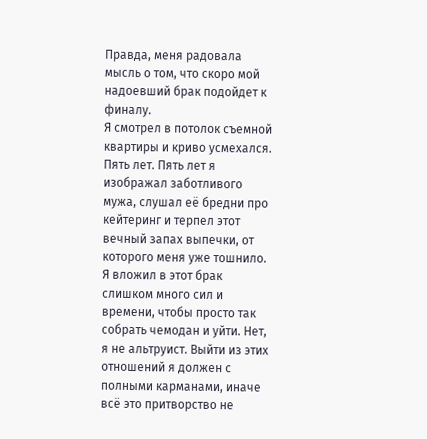Правда, меня радовала мысль о том, что скоро мой надоевший брак подойдет к финалу.
Я смотрел в потолок съемной квартиры и криво усмехался. Пять лет. Пять лет я изображал заботливого мужа, слушал её бредни про кейтеринг и терпел этот вечный запах выпечки, от которого меня уже тошнило. Я вложил в этот брак слишком много сил и времени, чтобы просто так собрать чемодан и уйти. Нет, я не альтруист. Выйти из этих отношений я должен с полными карманами, иначе всё это притворство не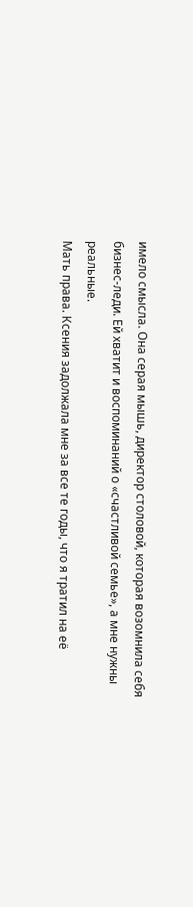имело смысла. Она серая мышь, директор столовой, которая возомнила себя бизнес-леди. Ей хватит и воспоминаний о «счастливой семье», а мне нужны реальные.
Мать права. Ксения задолжала мне за все те годы, что я тратил на её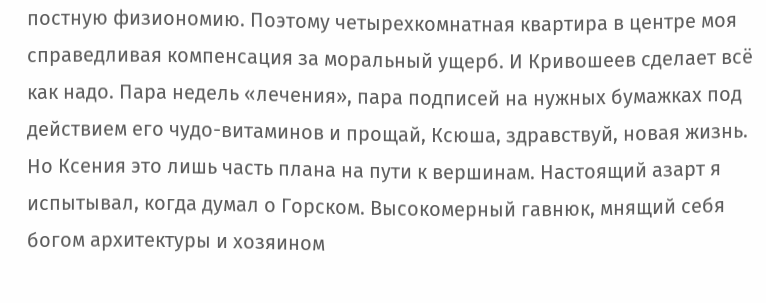постную физиономию. Поэтому четырехкомнатная квартира в центре моя справедливая компенсация за моральный ущерб. И Кривошеев сделает всё как надо. Пара недель «лечения», пара подписей на нужных бумажках под действием его чудо-витаминов и прощай, Ксюша, здравствуй, новая жизнь.
Но Ксения это лишь часть плана на пути к вершинам. Настоящий азарт я испытывал, когда думал о Горском. Высокомерный гавнюк, мнящий себя богом архитектуры и хозяином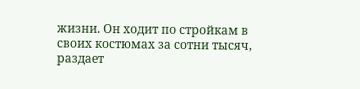жизни. Он ходит по стройкам в своих костюмах за сотни тысяч, раздает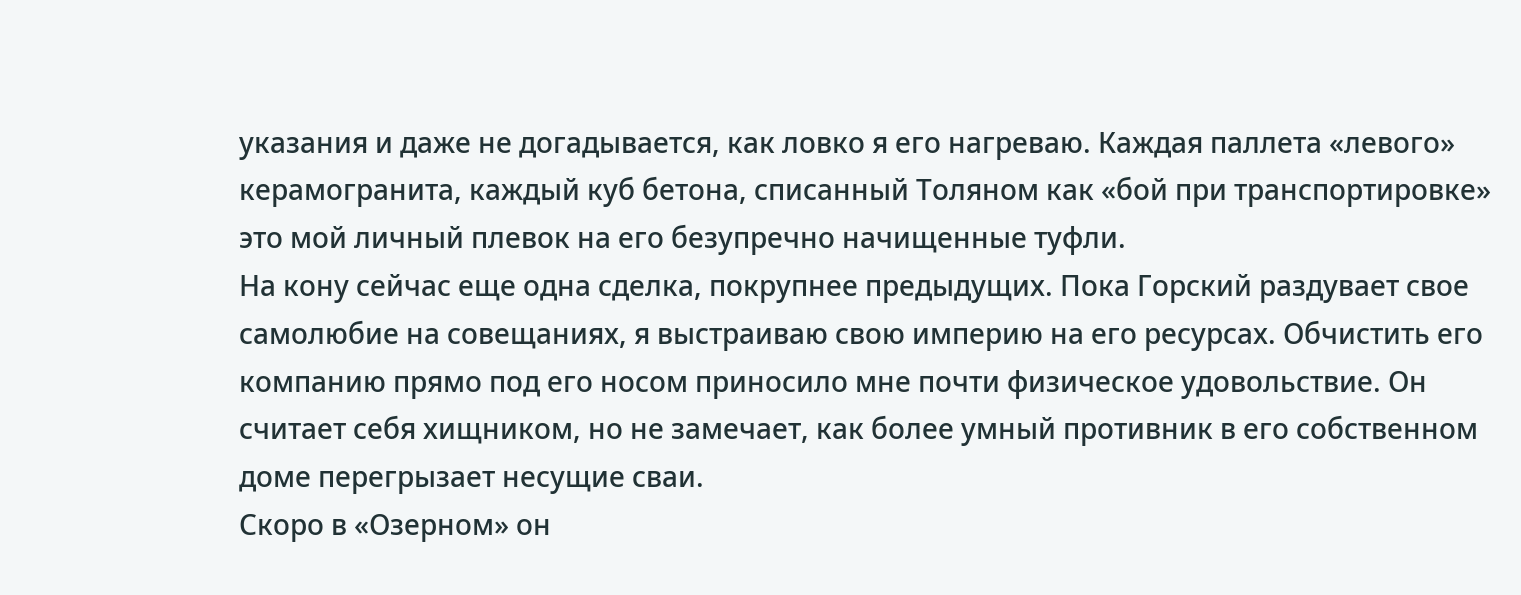указания и даже не догадывается, как ловко я его нагреваю. Каждая паллета «левого» керамогранита, каждый куб бетона, списанный Толяном как «бой при транспортировке» это мой личный плевок на его безупречно начищенные туфли.
На кону сейчас еще одна сделка, покрупнее предыдущих. Пока Горский раздувает свое самолюбие на совещаниях, я выстраиваю свою империю на его ресурсах. Обчистить его компанию прямо под его носом приносило мне почти физическое удовольствие. Он считает себя хищником, но не замечает, как более умный противник в его собственном доме перегрызает несущие сваи.
Скоро в «Озерном» он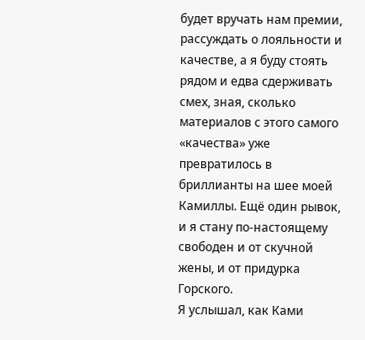будет вручать нам премии, рассуждать о лояльности и качестве, а я буду стоять рядом и едва сдерживать смех, зная, сколько материалов с этого самого «качества» уже превратилось в бриллианты на шее моей Камиллы. Ещё один рывок, и я стану по-настоящему свободен и от скучной жены, и от придурка Горского.
Я услышал, как Ками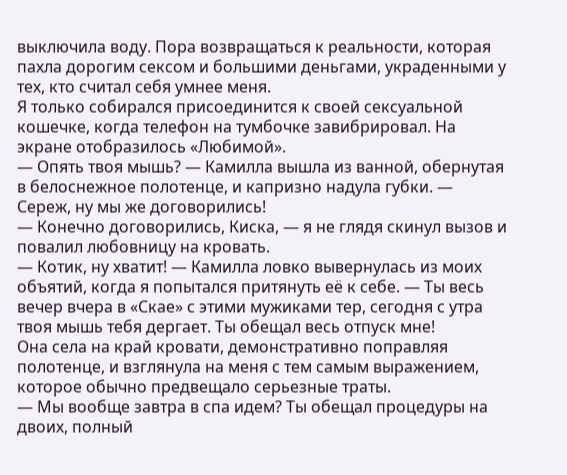выключила воду. Пора возвращаться к реальности, которая пахла дорогим сексом и большими деньгами, украденными у тех, кто считал себя умнее меня.
Я только собирался присоединится к своей сексуальной кошечке, когда телефон на тумбочке завибрировал. На экране отобразилось «Любимой».
— Опять твоя мышь? — Камилла вышла из ванной, обернутая в белоснежное полотенце, и капризно надула губки. — Сереж, ну мы же договорились!
— Конечно договорились, Киска, — я не глядя скинул вызов и повалил любовницу на кровать.
— Котик, ну хватит! — Камилла ловко вывернулась из моих объятий, когда я попытался притянуть её к себе. — Ты весь вечер вчера в «Скае» с этими мужиками тер, сегодня с утра твоя мышь тебя дергает. Ты обещал весь отпуск мне!
Она села на край кровати, демонстративно поправляя полотенце, и взглянула на меня с тем самым выражением, которое обычно предвещало серьезные траты.
— Мы вообще завтра в спа идем? Ты обещал процедуры на двоих, полный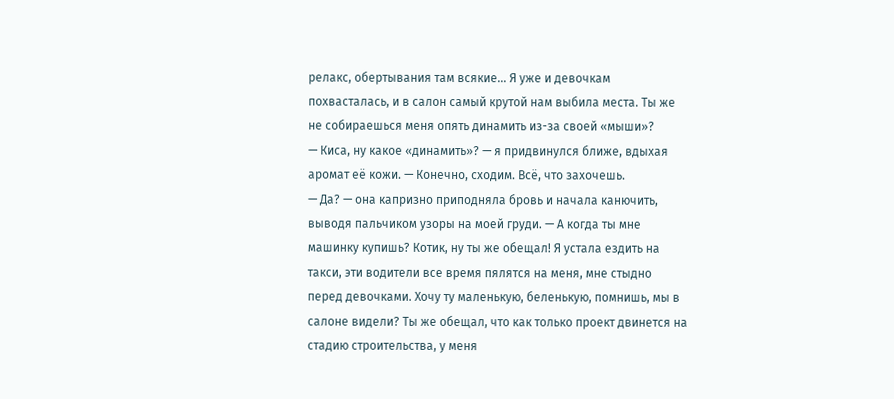релакс, обертывания там всякие… Я уже и девочкам похвасталась, и в салон самый крутой нам выбила места. Ты же не собираешься меня опять динамить из-за своей «мыши»?
— Киса, ну какое «динамить»? — я придвинулся ближе, вдыхая аромат её кожи. — Конечно, сходим. Всё, что захочешь.
— Да? — она капризно приподняла бровь и начала канючить, выводя пальчиком узоры на моей груди. — А когда ты мне машинку купишь? Котик, ну ты же обещал! Я устала ездить на такси, эти водители все время пялятся на меня, мне стыдно перед девочками. Хочу ту маленькую, беленькую, помнишь, мы в салоне видели? Ты же обещал, что как только проект двинется на стадию строительства, у меня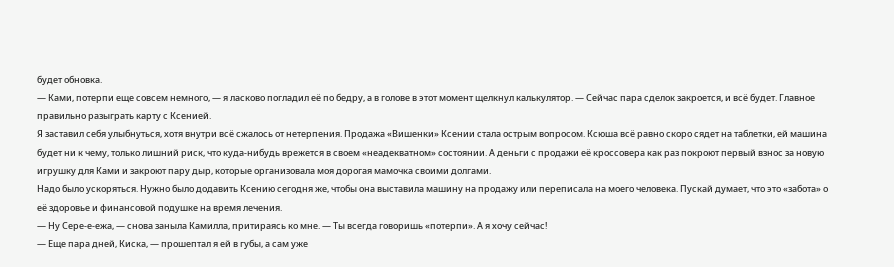будет обновка.
— Ками, потерпи еще совсем немного, — я ласково погладил её по бедру, а в голове в этот момент щелкнул калькулятор. — Сейчас пара сделок закроется, и всё будет. Главное правильно разыграть карту с Ксенией.
Я заставил себя улыбнуться, хотя внутри всё сжалось от нетерпения. Продажа «Вишенки» Ксении стала острым вопросом. Ксюша всё равно скоро сядет на таблетки, ей машина будет ни к чему, только лишний риск, что куда-нибудь врежется в своем «неадекватном» состоянии. А деньги с продажи её кроссовера как раз покроют первый взнос за новую игрушку для Ками и закроют пару дыр, которые организовала моя дорогая мамочка своими долгами.
Надо было ускоряться. Нужно было додавить Ксению сегодня же, чтобы она выставила машину на продажу или переписала на моего человека. Пускай думает, что это «забота» о её здоровье и финансовой подушке на время лечения.
— Ну Сере-е-ежа, — снова заныла Камилла, притираясь ко мне. — Ты всегда говоришь «потерпи». А я хочу сейчас!
— Еще пара дней, Киска, — прошептал я ей в губы, а сам уже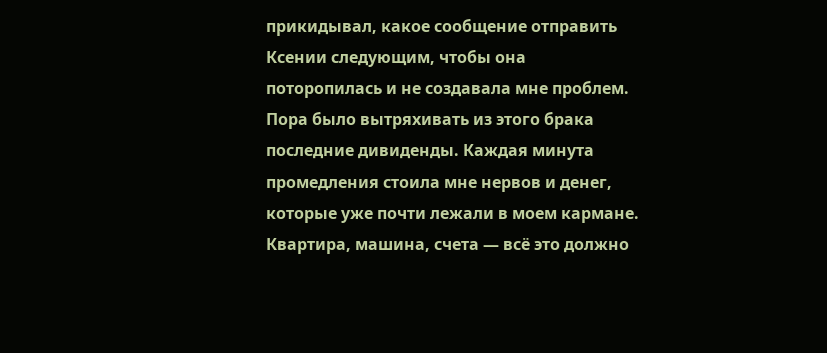прикидывал, какое сообщение отправить Ксении следующим, чтобы она поторопилась и не создавала мне проблем.
Пора было вытряхивать из этого брака последние дивиденды. Каждая минута промедления стоила мне нервов и денег, которые уже почти лежали в моем кармане. Квартира, машина, счета — всё это должно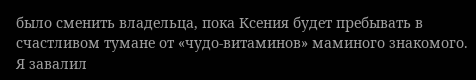было сменить владельца, пока Ксения будет пребывать в счастливом тумане от «чудо-витаминов» маминого знакомого.
Я завалил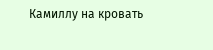Камиллу на кровать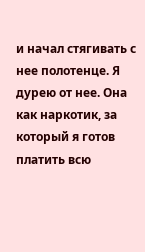и начал стягивать с нее полотенце. Я дурею от нее. Она как наркотик, за который я готов платить всю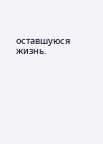оставшуюся жизнь.